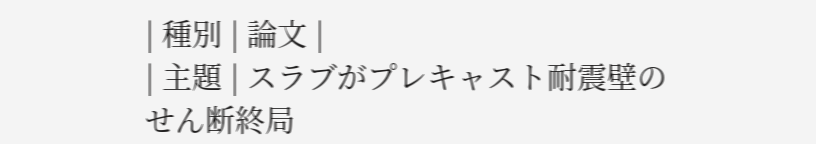| 種別 | 論文 |
| 主題 | スラブがプレキャスト耐震壁のせん断終局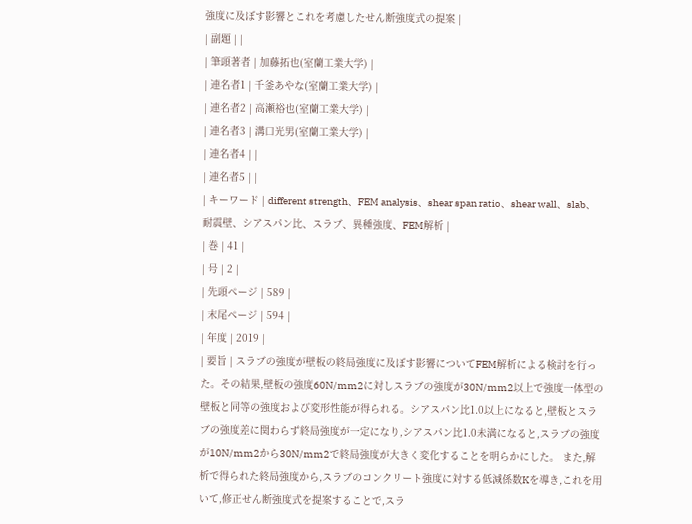強度に及ぼす影響とこれを考慮したせん断強度式の提案 |
| 副題 | |
| 筆頭著者 | 加藤拓也(室蘭工業大学) |
| 連名者1 | 千釜あやな(室蘭工業大学) |
| 連名者2 | 高瀬裕也(室蘭工業大学) |
| 連名者3 | 溝口光男(室蘭工業大学) |
| 連名者4 | |
| 連名者5 | |
| キーワード | different strength、FEM analysis、shear span ratio、shear wall、slab、耐震壁、シアスパン比、スラブ、異種強度、FEM解析 |
| 巻 | 41 |
| 号 | 2 |
| 先頭ページ | 589 |
| 末尾ページ | 594 |
| 年度 | 2019 |
| 要旨 | スラブの強度が壁板の終局強度に及ぼす影響についてFEM解析による検討を行った。その結果,壁板の強度60N/mm2に対しスラブの強度が30N/mm2以上で強度一体型の壁板と同等の強度および変形性能が得られる。シアスパン比1.0以上になると,壁板とスラブの強度差に関わらず終局強度が一定になり,シアスパン比1.0未満になると,スラブの強度が10N/mm2から30N/mm2で終局強度が大きく変化することを明らかにした。 また,解析で得られた終局強度から,スラブのコンクリート強度に対する低減係数Kを導き,これを用いて,修正せん断強度式を提案することで,スラ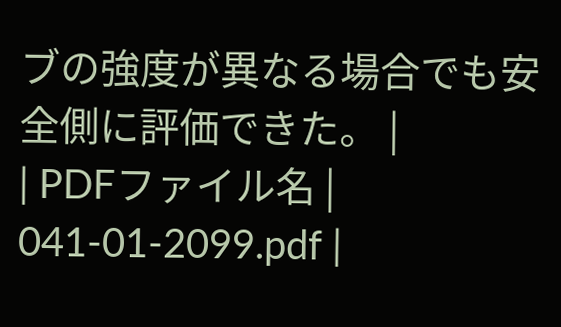ブの強度が異なる場合でも安全側に評価できた。 |
| PDFファイル名 | 041-01-2099.pdf |